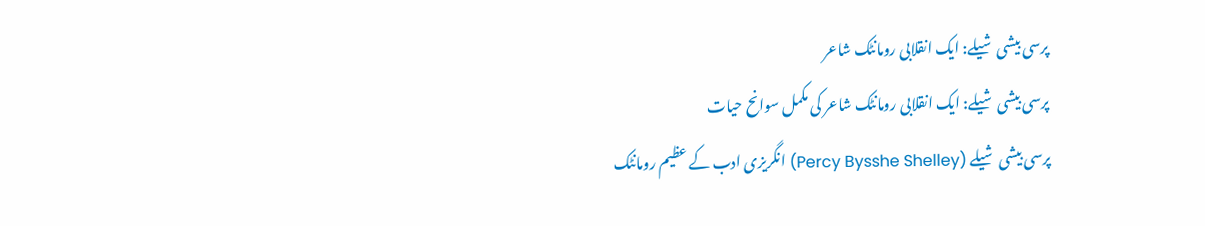پرسی بیشی شیلے: ایک انقلابی رومانٹک شاعر
پرسی بیشی شیلے: ایک انقلابی رومانٹک شاعر کی مکمل سوانح حیات
پرسی بیشی شیلے (Percy Bysshe Shelley) انگریزی ادب کے عظیم رومانٹک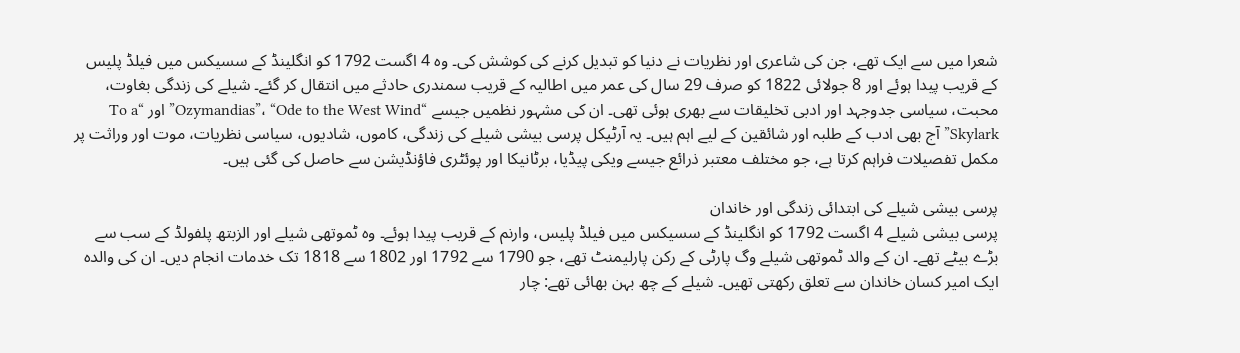شعرا میں سے ایک تھے، جن کی شاعری اور نظریات نے دنیا کو تبدیل کرنے کی کوشش کی۔ وہ 4 اگست 1792 کو انگلینڈ کے سسیکس میں فیلڈ پلیس کے قریب پیدا ہوئے اور 8 جولائی 1822 کو صرف 29 سال کی عمر میں اطالیہ کے قریب سمندری حادثے میں انتقال کر گئے۔ شیلے کی زندگی بغاوت، محبت، سیاسی جدوجہد اور ادبی تخلیقات سے بھری ہوئی تھی۔ ان کی مشہور نظمیں جیسے “Ozymandias”، “Ode to the West Wind” اور “To a Skylark” آج بھی ادب کے طلبہ اور شائقین کے لیے اہم ہیں۔ یہ آرٹیکل پرسی بیشی شیلے کی زندگی، کاموں، شادیوں، سیاسی نظریات، موت اور وراثت پر مکمل تفصیلات فراہم کرتا ہے، جو مختلف معتبر ذرائع جیسے ویکی پیڈیا، برٹانیکا اور پوئٹری فاؤنڈیشن سے حاصل کی گئی ہیں۔

پرسی بیشی شیلے کی ابتدائی زندگی اور خاندان
پرسی بیشی شیلے 4 اگست 1792 کو انگلینڈ کے سسیکس میں فیلڈ پلیس، وارنم کے قریب پیدا ہوئے۔ وہ ٹموتھی شیلے اور الزبتھ پلفولڈ کے سب سے بڑے بیٹے تھے۔ ان کے والد ٹموتھی شیلے وگ پارٹی کے رکن پارلیمنٹ تھے، جو 1790 سے 1792 اور 1802 سے 1818 تک خدمات انجام دیں۔ ان کی والدہ ایک امیر کسان خاندان سے تعلق رکھتی تھیں۔ شیلے کے چھ بہن بھائی تھے: چار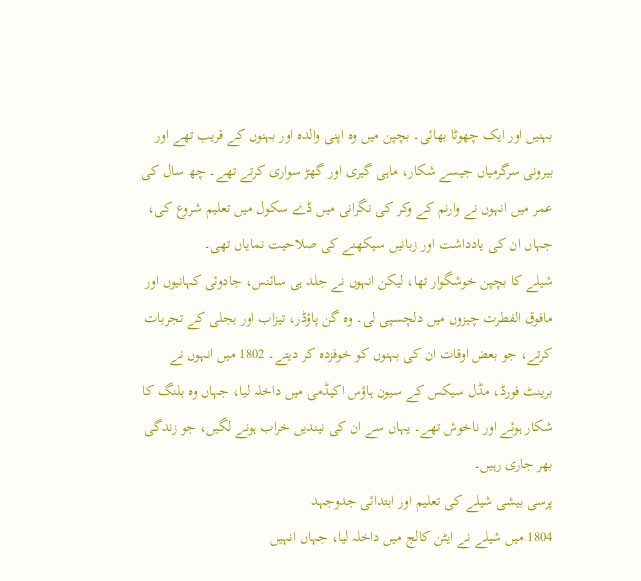بہنیں اور ایک چھوٹا بھائی۔ بچپن میں وہ اپنی والدہ اور بہنوں کے قریب تھے اور بیرونی سرگرمیاں جیسے شکار، ماہی گیری اور گھڑ سواری کرتے تھے۔ چھ سال کی عمر میں انہوں نے وارنم کے وکر کی نگرانی میں ڈے سکول میں تعلیم شروع کی، جہاں ان کی یادداشت اور زبانیں سیکھنے کی صلاحیت نمایاں تھی۔
شیلے کا بچپن خوشگوار تھا، لیکن انہوں نے جلد ہی سائنس، جادوئی کہانیوں اور مافوق الفطرت چیزوں میں دلچسپی لی۔ وہ گن پاؤڈر، تیزاب اور بجلی کے تجربات کرتے، جو بعض اوقات ان کی بہنوں کو خوفزدہ کر دیتے۔ 1802 میں انہوں نے برینٹ فورڈ، مڈل سیکس کے سیون ہاؤس اکیڈمی میں داخلہ لیا، جہاں وہ بلنگ کا شکار ہوئے اور ناخوش تھے۔ یہاں سے ان کی نیندیں خراب ہونے لگیں، جو زندگی بھر جاری رہیں۔
پرسی بیشی شیلے کی تعلیم اور ابتدائی جدوجہد
1804 میں شیلے نے ایٹن کالج میں داخلہ لیا، جہاں انہیں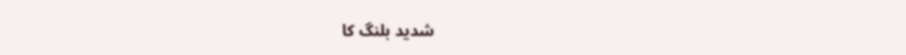شدید بلنگ کا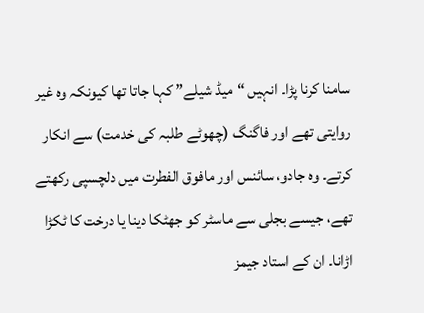سامنا کرنا پڑا۔ انہیں “میڈ شیلے” کہا جاتا تھا کیونکہ وہ غیر روایتی تھے اور فاگنگ (چھوٹے طلبہ کی خدمت) سے انکار کرتے۔ وہ جادو، سائنس اور مافوق الفطرت میں دلچسپی رکھتے تھے، جیسے بجلی سے ماسٹر کو جھٹکا دینا یا درخت کا ٹکڑا اڑانا۔ ان کے استاد جیمز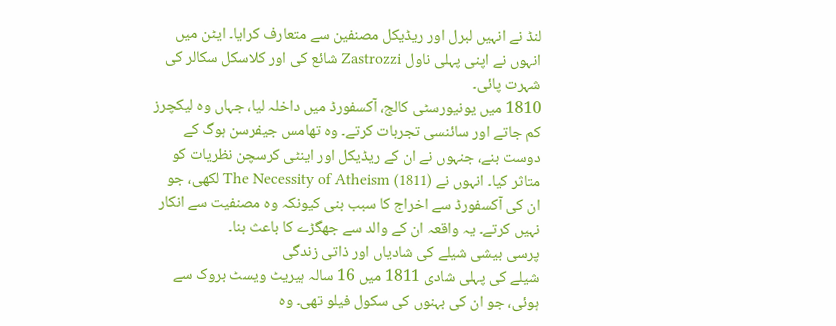لنڈ نے انہیں لبرل اور ریڈیکل مصنفین سے متعارف کرایا۔ ایٹن میں انہوں نے اپنی پہلی ناول Zastrozzi شائع کی اور کلاسکل سکالر کی شہرت پائی۔
1810 میں یونیورسٹی کالج، آکسفورڈ میں داخلہ لیا، جہاں وہ لیکچرز کم جاتے اور سائنسی تجربات کرتے۔ وہ تھامس جیفرسن ہوگ کے دوست بنے، جنہوں نے ان کے ریڈیکل اور اینٹی کرسچن نظریات کو متاثر کیا۔ انہوں نے The Necessity of Atheism (1811) لکھی، جو ان کی آکسفورڈ سے اخراج کا سبب بنی کیونکہ وہ مصنفیت سے انکار نہیں کرتے۔ یہ واقعہ ان کے والد سے جھگڑے کا باعث بنا۔
پرسی بیشی شیلے کی شادیاں اور ذاتی زندگی
شیلے کی پہلی شادی 1811 میں 16 سالہ ہیریٹ ویسٹ بروک سے ہوئی، جو ان کی بہنوں کی سکول فیلو تھی۔ وہ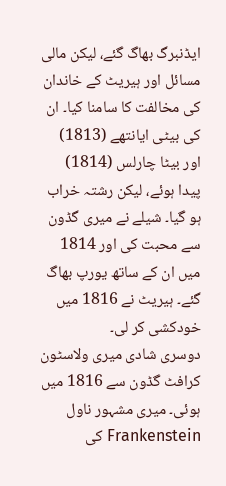ایڈنبرگ بھاگ گئے، لیکن مالی مسائل اور ہیریٹ کے خاندان کی مخالفت کا سامنا کیا۔ ان کی بیٹی ایانتھے (1813) اور بیٹا چارلس (1814) پیدا ہوئے، لیکن رشتہ خراب ہو گیا۔ شیلے نے میری گڈون سے محبت کی اور 1814 میں ان کے ساتھ یورپ بھاگ گئے۔ ہیریٹ نے 1816 میں خودکشی کر لی۔
دوسری شادی میری ولاسٹون کرافٹ گڈون سے 1816 میں ہوئی۔ میری مشہور ناول Frankenstein کی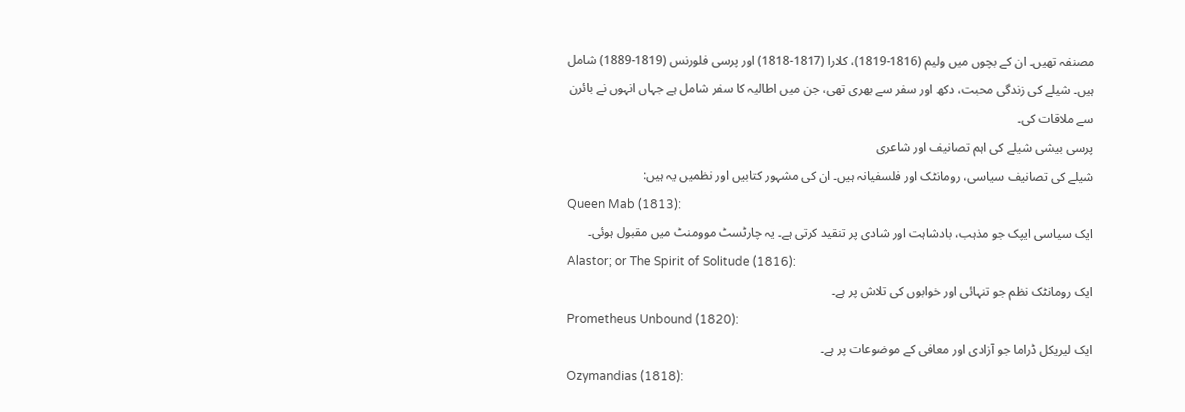مصنفہ تھیں۔ ان کے بچوں میں ولیم (1816-1819)، کلارا (1817-1818) اور پرسی فلورنس (1819-1889) شامل ہیں۔ شیلے کی زندگی محبت، دکھ اور سفر سے بھری تھی، جن میں اطالیہ کا سفر شامل ہے جہاں انہوں نے بائرن سے ملاقات کی۔
پرسی بیشی شیلے کی اہم تصانیف اور شاعری
شیلے کی تصانیف سیاسی، رومانٹک اور فلسفیانہ ہیں۔ ان کی مشہور کتابیں اور نظمیں یہ ہیں:
Queen Mab (1813):
ایک سیاسی ایپک جو مذہب، بادشاہت اور شادی پر تنقید کرتی ہے۔ یہ چارٹسٹ موومنٹ میں مقبول ہوئی۔
Alastor; or The Spirit of Solitude (1816):
ایک رومانٹک نظم جو تنہائی اور خوابوں کی تلاش پر ہے۔
Prometheus Unbound (1820):
ایک لیریکل ڈراما جو آزادی اور معافی کے موضوعات پر ہے۔
Ozymandias (1818):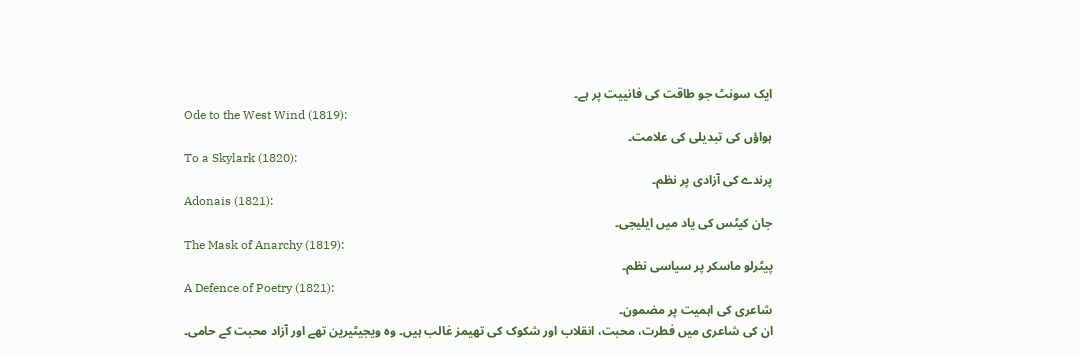ایک سونٹ جو طاقت کی فانییت پر ہے۔
Ode to the West Wind (1819):
ہواؤں کی تبدیلی کی علامت۔
To a Skylark (1820):
پرندے کی آزادی پر نظم۔
Adonais (1821):
جان کیٹس کی یاد میں ایلیجی۔
The Mask of Anarchy (1819):
پیٹرلو ماسکر پر سیاسی نظم۔
A Defence of Poetry (1821):
شاعری کی اہمیت پر مضمون۔
ان کی شاعری میں فطرت، محبت، انقلاب اور شکوک کی تھیمز غالب ہیں۔ وہ ویجیٹیرین تھے اور آزاد محبت کے حامی۔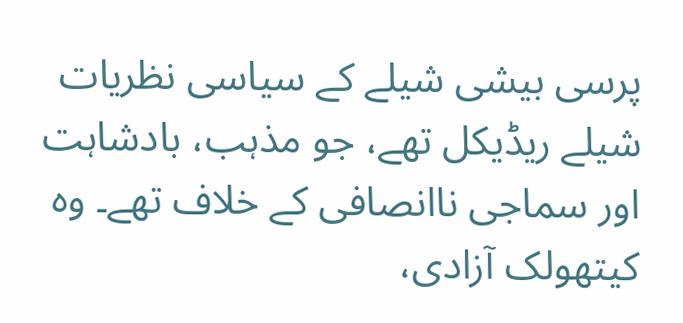پرسی بیشی شیلے کے سیاسی نظریات
شیلے ریڈیکل تھے، جو مذہب، بادشاہت اور سماجی ناانصافی کے خلاف تھے۔ وہ کیتھولک آزادی،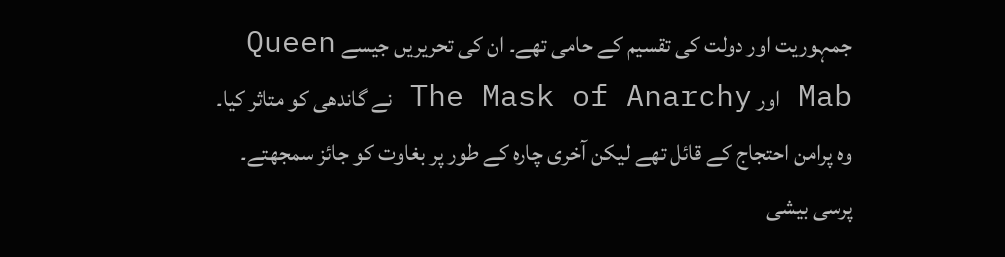جمہوریت اور دولت کی تقسیم کے حامی تھے۔ ان کی تحریریں جیسے Queen Mab اور The Mask of Anarchy نے گاندھی کو متاثر کیا۔ وہ پرامن احتجاج کے قائل تھے لیکن آخری چارہ کے طور پر بغاوت کو جائز سمجھتے۔
پرسی بیشی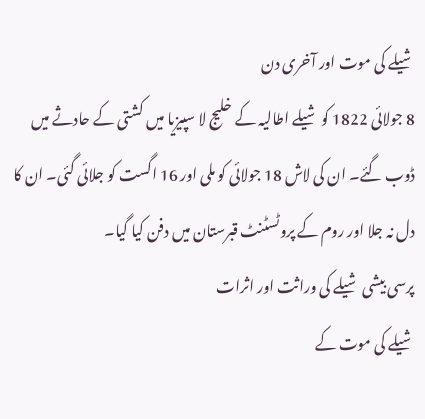شیلے کی موت اور آخری دن
8 جولائی 1822 کو شیلے اطالیہ کے خلیج لا سپیزیا میں کشتی کے حادثے میں ڈوب گئے۔ ان کی لاش 18 جولائی کو ملی اور 16 اگست کو جلائی گئی۔ ان کا دل نہ جلا اور روم کے پروٹسٹنٹ قبرستان میں دفن کیا گیا۔
پرسی بیشی شیلے کی وراثت اور اثرات
شیلے کی موت کے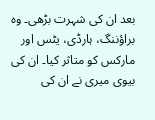بعد ان کی شہرت بڑھی۔ وہ براؤننگ، ہارڈی، یٹس اور مارکس کو متاثر کیا۔ ان کی بیوی میری نے ان کی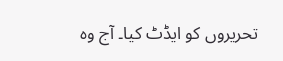تحریروں کو ایڈٹ کیا۔ آج وہ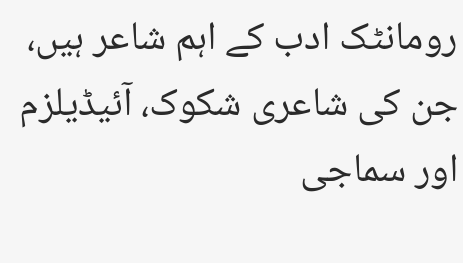رومانٹک ادب کے اہم شاعر ہیں، جن کی شاعری شکوک، آئیڈیلزم اور سماجی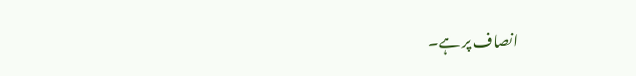انصاف پر ہے۔